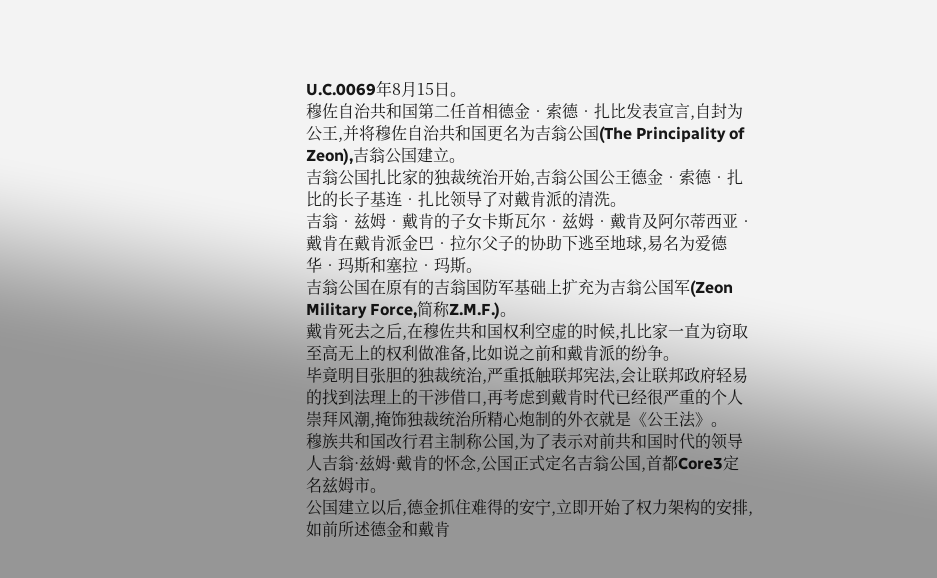U.C.0069年8月15日。
穆佐自治共和国第二任首相德金•索德•扎比发表宣言,自封为公王,并将穆佐自治共和国更名为吉翁公国(The Principality of Zeon),吉翁公国建立。
吉翁公国扎比家的独裁统治开始,吉翁公国公王德金•索德•扎比的长子基连•扎比领导了对戴肯派的清洗。
吉翁•兹姆•戴肯的子女卡斯瓦尔•兹姆•戴肯及阿尔蒂西亚•戴肯在戴肯派金巴•拉尔父子的协助下逃至地球,易名为爱德华•玛斯和塞拉•玛斯。
吉翁公国在原有的吉翁国防军基础上扩充为吉翁公国军(Zeon Military Force,简称Z.M.F.)。
戴肯死去之后,在穆佐共和国权利空虚的时候,扎比家一直为窃取至高无上的权利做准备,比如说之前和戴肯派的纷争。
毕竟明目张胆的独裁统治,严重抵触联邦宪法,会让联邦政府轻易的找到法理上的干涉借口,再考虑到戴肯时代已经很严重的个人崇拜风潮,掩饰独裁统治所精心炮制的外衣就是《公王法》。
穆族共和国改行君主制称公国,为了表示对前共和国时代的领导人吉翁·兹姆·戴肯的怀念,公国正式定名吉翁公国,首都Core3定名兹姆市。
公国建立以后,德金抓住难得的安宁,立即开始了权力架构的安排,如前所述德金和戴肯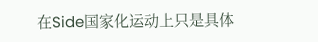在Side国家化运动上只是具体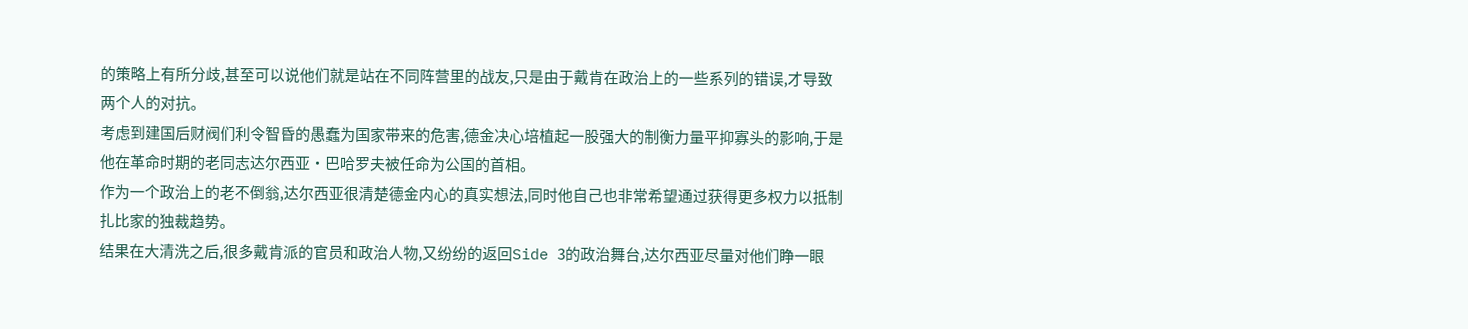的策略上有所分歧,甚至可以说他们就是站在不同阵营里的战友,只是由于戴肯在政治上的一些系列的错误,才导致两个人的对抗。
考虑到建国后财阀们利令智昏的愚蠢为国家带来的危害,德金决心培植起一股强大的制衡力量平抑寡头的影响,于是他在革命时期的老同志达尔西亚·巴哈罗夫被任命为公国的首相。
作为一个政治上的老不倒翁,达尔西亚很清楚德金内心的真实想法,同时他自己也非常希望通过获得更多权力以抵制扎比家的独裁趋势。
结果在大清洗之后,很多戴肯派的官员和政治人物,又纷纷的返回Side 3的政治舞台,达尔西亚尽量对他们睁一眼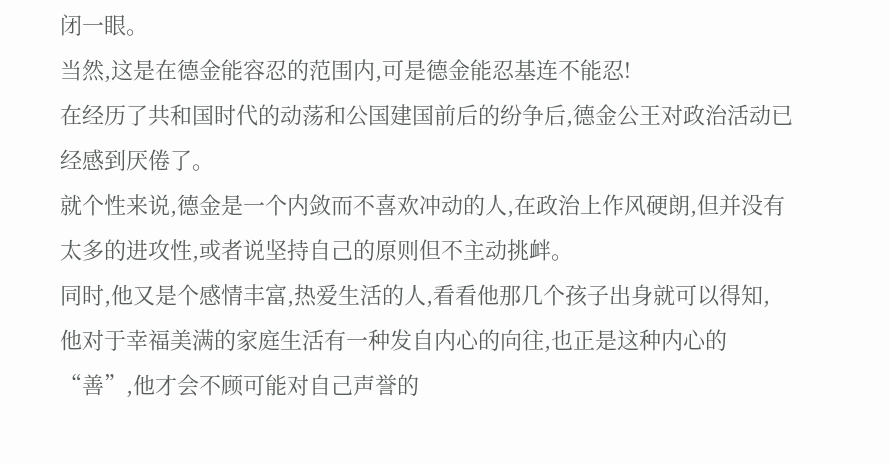闭一眼。
当然,这是在德金能容忍的范围内,可是德金能忍基连不能忍!
在经历了共和国时代的动荡和公国建国前后的纷争后,德金公王对政治活动已经感到厌倦了。
就个性来说,德金是一个内敛而不喜欢冲动的人,在政治上作风硬朗,但并没有太多的进攻性,或者说坚持自己的原则但不主动挑衅。
同时,他又是个感情丰富,热爱生活的人,看看他那几个孩子出身就可以得知,
他对于幸福美满的家庭生活有一种发自内心的向往,也正是这种内心的“善”,他才会不顾可能对自己声誉的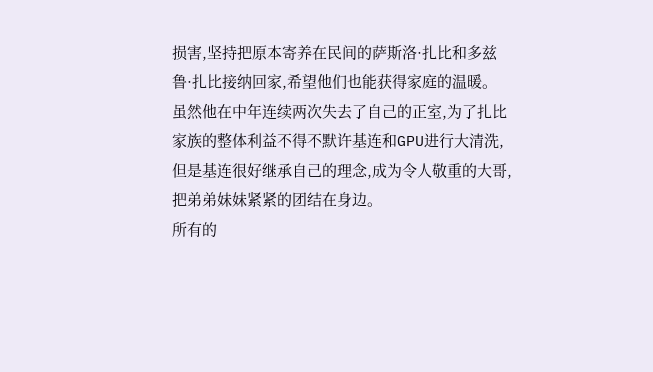损害,坚持把原本寄养在民间的萨斯洛·扎比和多兹鲁·扎比接纳回家,希望他们也能获得家庭的温暖。
虽然他在中年连续两次失去了自己的正室,为了扎比家族的整体利益不得不默许基连和GPU进行大清洗,但是基连很好继承自己的理念,成为令人敬重的大哥,把弟弟妹妹紧紧的团结在身边。
所有的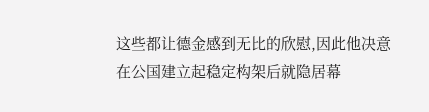这些都让德金感到无比的欣慰,因此他决意在公国建立起稳定构架后就隐居幕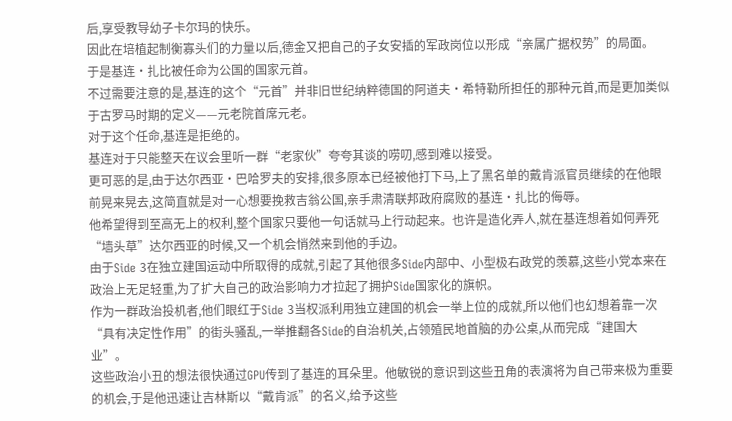后,享受教导幼子卡尔玛的快乐。
因此在培植起制衡寡头们的力量以后,德金又把自己的子女安插的军政岗位以形成“亲属广据权势”的局面。
于是基连·扎比被任命为公国的国家元首。
不过需要注意的是,基连的这个“元首”并非旧世纪纳粹德国的阿道夫·希特勒所担任的那种元首,而是更加类似于古罗马时期的定义——元老院首席元老。
对于这个任命,基连是拒绝的。
基连对于只能整天在议会里听一群“老家伙”夸夸其谈的唠叨,感到难以接受。
更可恶的是,由于达尔西亚·巴哈罗夫的安排,很多原本已经被他打下马,上了黑名单的戴肯派官员继续的在他眼前晃来晃去,这简直就是对一心想要挽救吉翁公国,亲手肃清联邦政府腐败的基连·扎比的侮辱。
他希望得到至高无上的权利,整个国家只要他一句话就马上行动起来。也许是造化弄人,就在基连想着如何弄死“墙头草”达尔西亚的时候,又一个机会悄然来到他的手边。
由于Side 3在独立建国运动中所取得的成就,引起了其他很多Side内部中、小型极右政党的羡慕,这些小党本来在政治上无足轻重,为了扩大自己的政治影响力才拉起了拥护Side国家化的旗帜。
作为一群政治投机者,他们眼红于Side 3当权派利用独立建国的机会一举上位的成就,所以他们也幻想着靠一次“具有决定性作用”的街头骚乱,一举推翻各Side的自治机关,占领殖民地首脑的办公桌,从而完成“建国大业”。
这些政治小丑的想法很快通过GPU传到了基连的耳朵里。他敏锐的意识到这些丑角的表演将为自己带来极为重要的机会,于是他迅速让吉林斯以“戴肯派”的名义,给予这些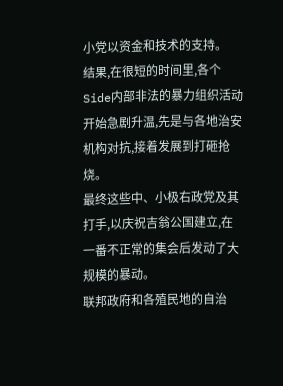小党以资金和技术的支持。
结果,在很短的时间里,各个Side内部非法的暴力组织活动开始急剧升温,先是与各地治安机构对抗,接着发展到打砸抢烧。
最终这些中、小极右政党及其打手,以庆祝吉翁公国建立,在一番不正常的集会后发动了大规模的暴动。
联邦政府和各殖民地的自治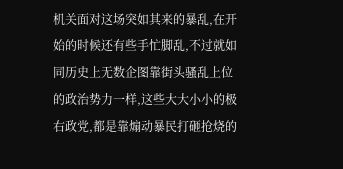机关面对这场突如其来的暴乱,在开始的时候还有些手忙脚乱,不过就如同历史上无数企图靠街头骚乱上位的政治势力一样,这些大大小小的极右政党,都是靠煽动暴民打砸抢烧的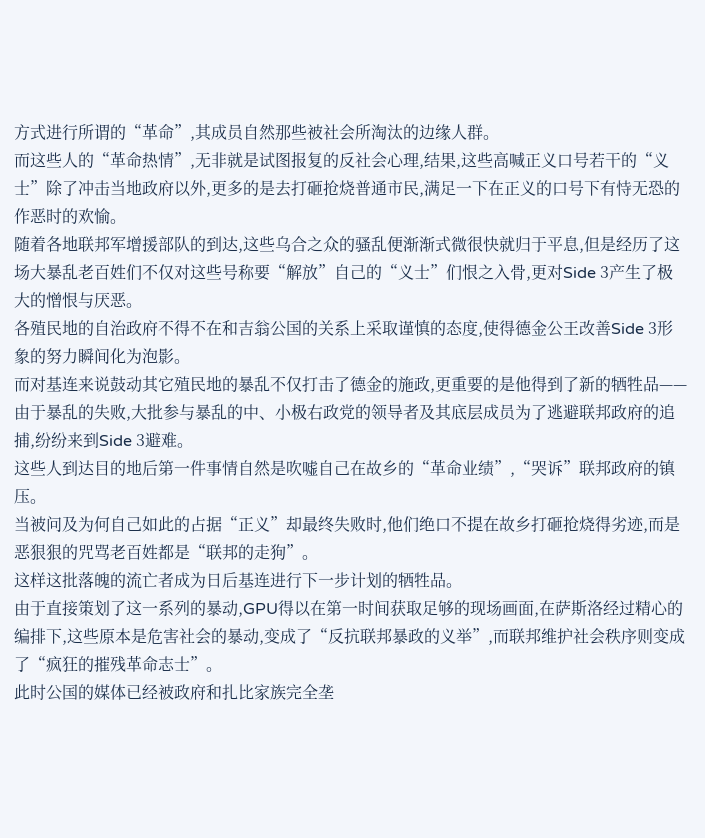方式进行所谓的“革命”,其成员自然那些被社会所淘汰的边缘人群。
而这些人的“革命热情”,无非就是试图报复的反社会心理,结果,这些高喊正义口号若干的“义士”除了冲击当地政府以外,更多的是去打砸抢烧普通市民,满足一下在正义的口号下有恃无恐的作恶时的欢愉。
随着各地联邦军增援部队的到达,这些乌合之众的骚乱便渐渐式微很快就归于平息,但是经历了这场大暴乱老百姓们不仅对这些号称要“解放”自己的“义士”们恨之入骨,更对Side 3产生了极大的憎恨与厌恶。
各殖民地的自治政府不得不在和吉翁公国的关系上采取谨慎的态度,使得德金公王改善Side 3形象的努力瞬间化为泡影。
而对基连来说鼓动其它殖民地的暴乱不仅打击了德金的施政,更重要的是他得到了新的牺牲品——由于暴乱的失败,大批参与暴乱的中、小极右政党的领导者及其底层成员为了逃避联邦政府的追捕,纷纷来到Side 3避难。
这些人到达目的地后第一件事情自然是吹嘘自己在故乡的“革命业绩”,“哭诉”联邦政府的镇压。
当被问及为何自己如此的占据“正义”却最终失败时,他们绝口不提在故乡打砸抢烧得劣迹,而是恶狠狠的咒骂老百姓都是“联邦的走狗”。
这样这批落魄的流亡者成为日后基连进行下一步计划的牺牲品。
由于直接策划了这一系列的暴动,GPU得以在第一时间获取足够的现场画面,在萨斯洛经过精心的编排下,这些原本是危害社会的暴动,变成了“反抗联邦暴政的义举”,而联邦维护社会秩序则变成了“疯狂的摧残革命志士”。
此时公国的媒体已经被政府和扎比家族完全垄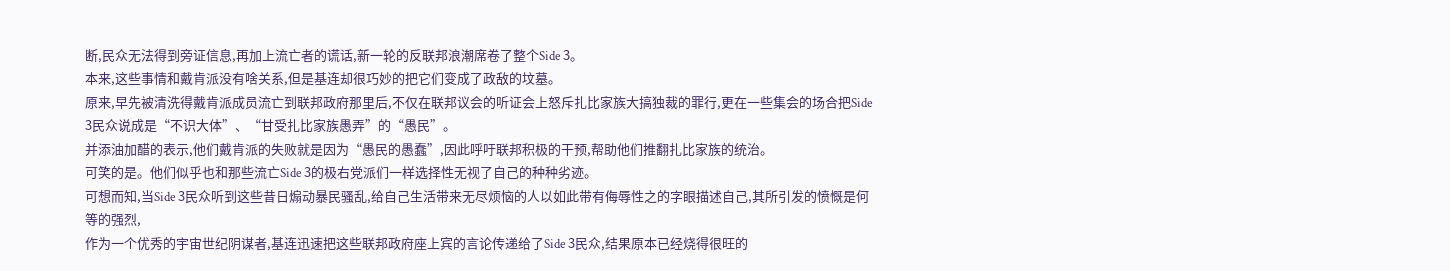断,民众无法得到旁证信息,再加上流亡者的谎话,新一轮的反联邦浪潮席卷了整个Side 3。
本来,这些事情和戴肯派没有啥关系,但是基连却很巧妙的把它们变成了政敌的坟墓。
原来,早先被清洗得戴肯派成员流亡到联邦政府那里后,不仅在联邦议会的听证会上怒斥扎比家族大搞独裁的罪行,更在一些集会的场合把Side 3民众说成是“不识大体”、“甘受扎比家族愚弄”的“愚民”。
并添油加醋的表示,他们戴肯派的失败就是因为“愚民的愚蠢”,因此呼吁联邦积极的干预,帮助他们推翻扎比家族的统治。
可笑的是。他们似乎也和那些流亡Side 3的极右党派们一样选择性无视了自己的种种劣迹。
可想而知,当Side 3民众听到这些昔日煽动暴民骚乱,给自己生活带来无尽烦恼的人以如此带有侮辱性之的字眼描述自己,其所引发的愤慨是何等的强烈,
作为一个优秀的宇宙世纪阴谋者,基连迅速把这些联邦政府座上宾的言论传递给了Side 3民众,结果原本已经烧得很旺的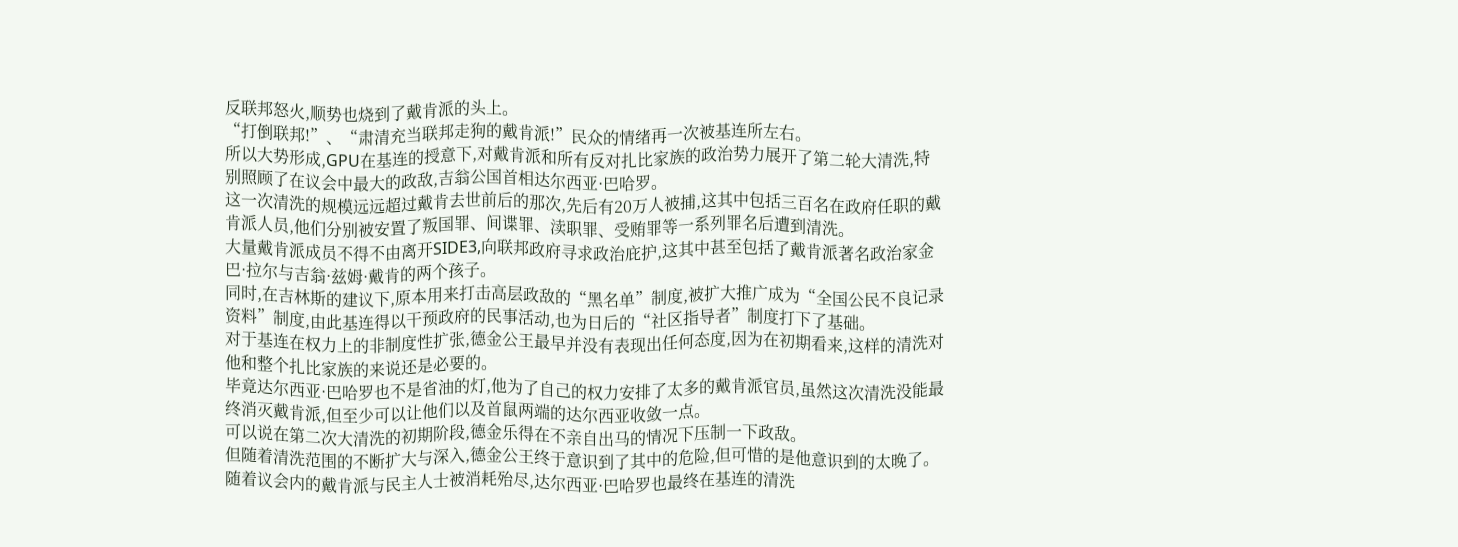反联邦怒火,顺势也烧到了戴肯派的头上。
“打倒联邦!”、“肃清充当联邦走狗的戴肯派!”民众的情绪再一次被基连所左右。
所以大势形成,GPU在基连的授意下,对戴肯派和所有反对扎比家族的政治势力展开了第二轮大清洗,特别照顾了在议会中最大的政敌,吉翁公国首相达尔西亚·巴哈罗。
这一次清洗的规模远远超过戴肯去世前后的那次,先后有20万人被捕,这其中包括三百名在政府任职的戴肯派人员,他们分别被安置了叛国罪、间谍罪、渎职罪、受贿罪等一系列罪名后遭到清洗。
大量戴肯派成员不得不由离开SIDE3,向联邦政府寻求政治庇护,这其中甚至包括了戴肯派著名政治家金巴·拉尔与吉翁·兹姆·戴肯的两个孩子。
同时,在吉林斯的建议下,原本用来打击高层政敌的“黑名单”制度,被扩大推广成为“全国公民不良记录资料”制度,由此基连得以干预政府的民事活动,也为日后的“社区指导者”制度打下了基础。
对于基连在权力上的非制度性扩张,德金公王最早并没有表现出任何态度,因为在初期看来,这样的清洗对他和整个扎比家族的来说还是必要的。
毕竟达尔西亚·巴哈罗也不是省油的灯,他为了自己的权力安排了太多的戴肯派官员,虽然这次清洗没能最终消灭戴肯派,但至少可以让他们以及首鼠两端的达尔西亚收敛一点。
可以说在第二次大清洗的初期阶段,德金乐得在不亲自出马的情况下压制一下政敌。
但随着清洗范围的不断扩大与深入,德金公王终于意识到了其中的危险,但可惜的是他意识到的太晚了。
随着议会内的戴肯派与民主人士被消耗殆尽,达尔西亚·巴哈罗也最终在基连的清洗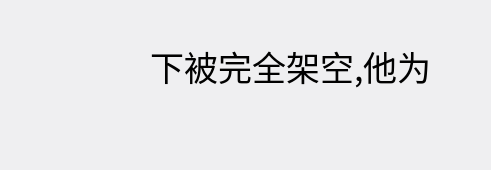下被完全架空,他为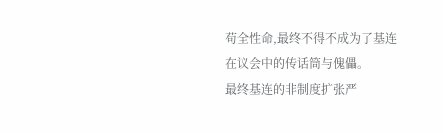苟全性命,最终不得不成为了基连在议会中的传话筒与傀儡。
最终基连的非制度扩张严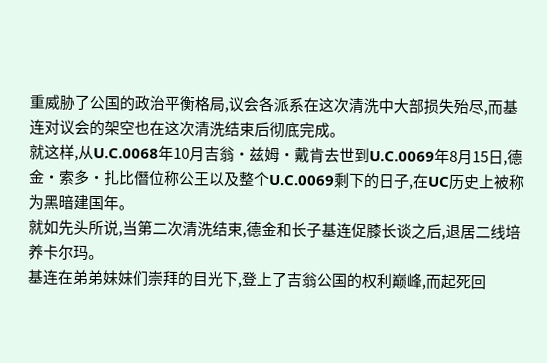重威胁了公国的政治平衡格局,议会各派系在这次清洗中大部损失殆尽,而基连对议会的架空也在这次清洗结束后彻底完成。
就这样,从U.C.0068年10月吉翁·兹姆·戴肯去世到U.C.0069年8月15日,德金·索多·扎比僭位称公王以及整个U.C.0069剩下的日子,在UC历史上被称为黑暗建国年。
就如先头所说,当第二次清洗结束,德金和长子基连促膝长谈之后,退居二线培养卡尔玛。
基连在弟弟妹妹们崇拜的目光下,登上了吉翁公国的权利巅峰,而起死回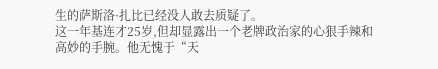生的萨斯洛·扎比已经没人敢去质疑了。
这一年基连才25岁,但却显露出一个老牌政治家的心狠手辣和高妙的手腕。他无愧于“天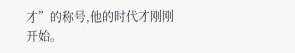才”的称号,他的时代才刚刚开始。